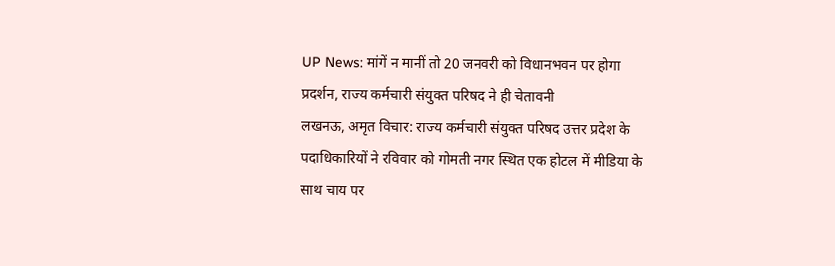UP News: मांगें न मानीं तो 20 जनवरी को विधानभवन पर होगा प्रदर्शन, राज्य कर्मचारी संयुक्त परिषद ने ही चेतावनी
लखनऊ, अमृत विचार: राज्य कर्मचारी संयुक्त परिषद उत्तर प्रदेश के पदाधिकारियों ने रविवार को गोमती नगर स्थित एक होटल में मीडिया के साथ चाय पर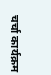चर्चा कार्यक्रम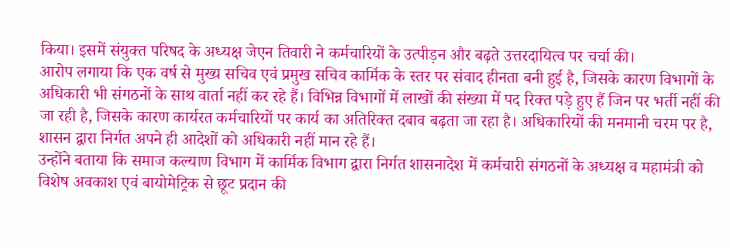किया। इसमें संयुक्त परिषद के अध्यक्ष जेएन तिवारी ने कर्मचारियों के उत्पीड़न और बढ़ते उत्तरदायित्व पर चर्चा की।
आरोप लगाया कि एक वर्ष से मुख्य सचिव एवं प्रमुख सचिव कार्मिक के स्तर पर संवाद हीनता बनी हुई है, जिसके कारण विभागों के अधिकारी भी संगठनों के साथ वार्ता नहीं कर रहे हैं। विभिन्न विभागों में लाखों की संख्या में पद रिक्त पड़े हुए हैं जिन पर भर्ती नहीं की जा रही है, जिसके कारण कार्यरत कर्मचारियों पर कार्य का अतिरिक्त दबाव बढ़ता जा रहा है। अधिकारियों की मनमानी चरम पर है, शासन द्वारा निर्गत अपने ही आदेशों को अधिकारी नहीं मान रहे हैं।
उन्होंने बताया कि समाज कल्याण विभाग में कार्मिक विभाग द्वारा निर्गत शासनादेश में कर्मचारी संगठनों के अध्यक्ष व महामंत्री को विशेष अवकाश एवं बायोमेट्रिक से छूट प्रदान की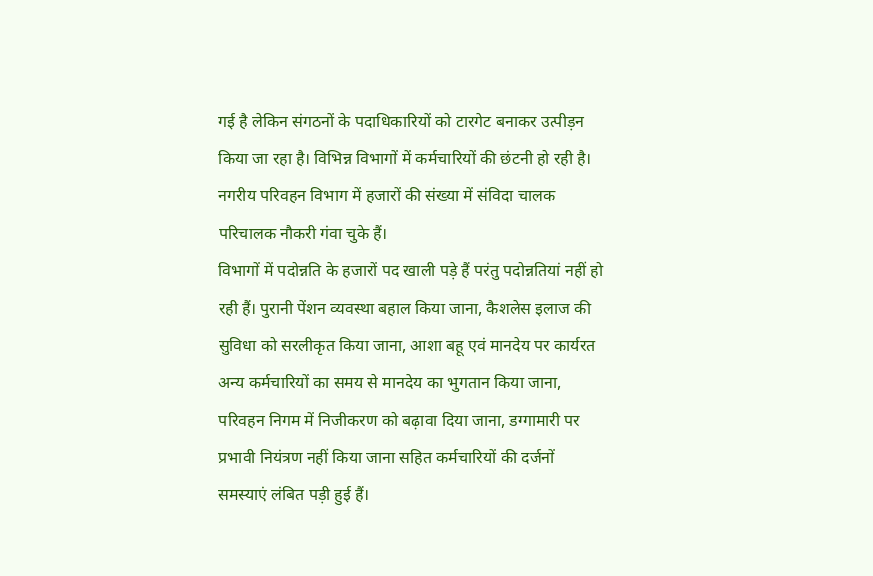गई है लेकिन संगठनों के पदाधिकारियों को टारगेट बनाकर उत्पीड़न किया जा रहा है। विभिन्न विभागों में कर्मचारियों की छंटनी हो रही है। नगरीय परिवहन विभाग में हजारों की संख्या में संविदा चालक परिचालक नौकरी गंवा चुके हैं।
विभागों में पदोन्नति के हजारों पद खाली पड़े हैं परंतु पदोन्नतियां नहीं हो रही हैं। पुरानी पेंशन व्यवस्था बहाल किया जाना, कैशलेस इलाज की सुविधा को सरलीकृत किया जाना, आशा बहू एवं मानदेय पर कार्यरत अन्य कर्मचारियों का समय से मानदेय का भुगतान किया जाना, परिवहन निगम में निजीकरण को बढ़ावा दिया जाना, डग्गामारी पर प्रभावी नियंत्रण नहीं किया जाना सहित कर्मचारियों की दर्जनों समस्याएं लंबित पड़ी हुई हैं।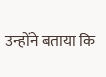उन्होंने बताया कि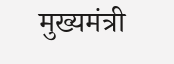मुख्यमंत्री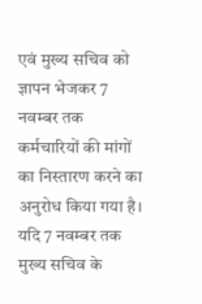एवं मुख्य सचिव को ज्ञापन भेजकर 7 नवम्बर तक कर्मचारियों की मांगों का निस्तारण करने का अनुरोध किया गया है। यदि 7 नवम्बर तक मुख्य सचिव के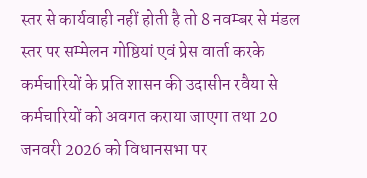स्तर से कार्यवाही नहीं होती है तो 8 नवम्बर से मंडल स्तर पर सम्मेलन गोष्ठियां एवं प्रेस वार्ता करके कर्मचारियों के प्रति शासन की उदासीन रवैया से कर्मचारियों को अवगत कराया जाएगा तथा 20 जनवरी 2026 को विधानसभा पर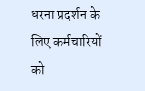धरना प्रदर्शन के लिए कर्मचारियों को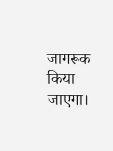जागरूक किया जाएगा।